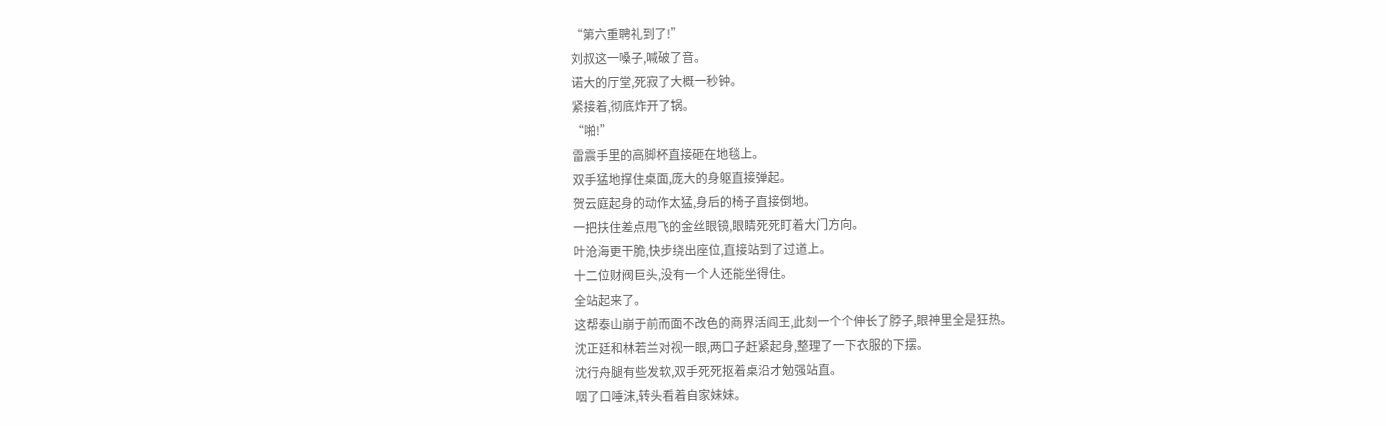“第六重聘礼到了!”
刘叔这一嗓子,喊破了音。
诺大的厅堂,死寂了大概一秒钟。
紧接着,彻底炸开了锅。
“啪!”
雷震手里的高脚杯直接砸在地毯上。
双手猛地撑住桌面,庞大的身躯直接弹起。
贺云庭起身的动作太猛,身后的椅子直接倒地。
一把扶住差点甩飞的金丝眼镜,眼睛死死盯着大门方向。
叶沧海更干脆,快步绕出座位,直接站到了过道上。
十二位财阀巨头,没有一个人还能坐得住。
全站起来了。
这帮泰山崩于前而面不改色的商界活阎王,此刻一个个伸长了脖子,眼神里全是狂热。
沈正廷和林若兰对视一眼,两口子赶紧起身,整理了一下衣服的下摆。
沈行舟腿有些发软,双手死死抠着桌沿才勉强站直。
咽了口唾沫,转头看着自家妹妹。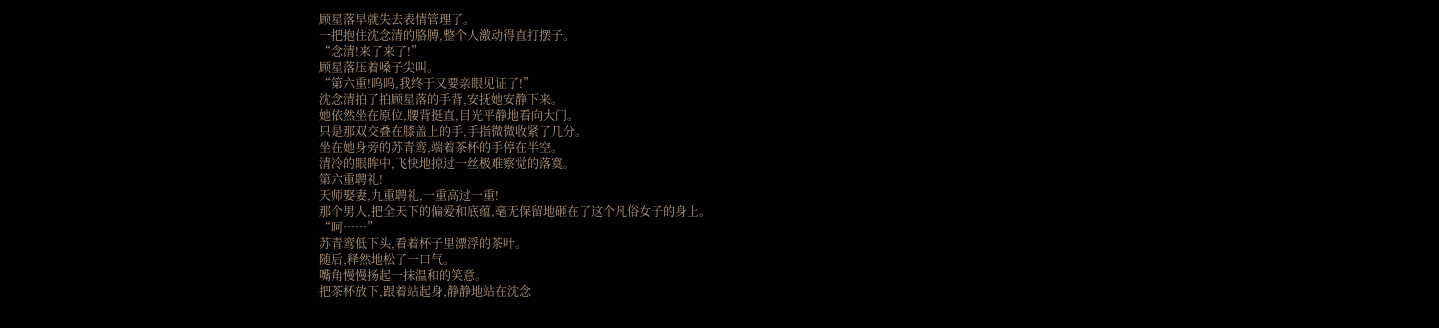顾星落早就失去表情管理了。
一把抱住沈念清的胳膊,整个人激动得直打摆子。
“念清!来了来了!”
顾星落压着嗓子尖叫。
“第六重!呜呜,我终于又要亲眼见证了!”
沈念清拍了拍顾星落的手背,安抚她安静下来。
她依然坐在原位,腰背挺直,目光平静地看向大门。
只是那双交叠在膝盖上的手,手指微微收紧了几分。
坐在她身旁的苏青鸾,端着茶杯的手停在半空。
清冷的眼眸中,飞快地掠过一丝极难察觉的落寞。
第六重聘礼!
天师娶妻,九重聘礼,一重高过一重!
那个男人,把全天下的偏爱和底蕴,毫无保留地砸在了这个凡俗女子的身上。
“呵……”
苏青鸾低下头,看着杯子里漂浮的茶叶。
随后,释然地松了一口气。
嘴角慢慢扬起一抹温和的笑意。
把茶杯放下,跟着站起身,静静地站在沈念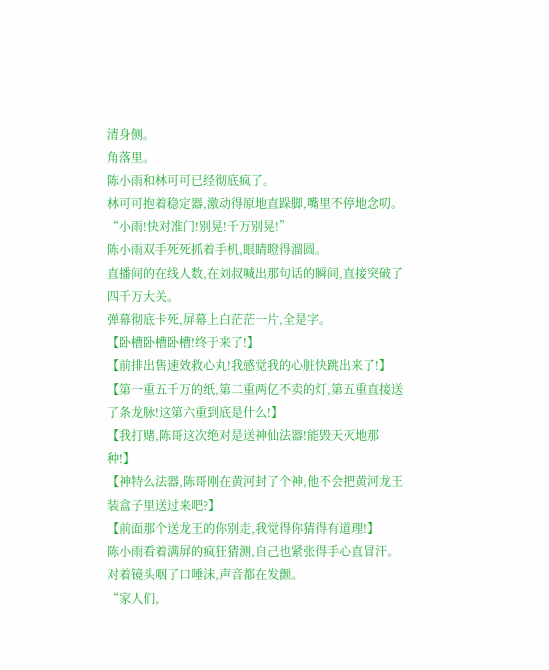清身侧。
角落里。
陈小雨和林可可已经彻底疯了。
林可可抱着稳定器,激动得原地直跺脚,嘴里不停地念叨。
“小雨!快对准门!别晃!千万别晃!”
陈小雨双手死死抓着手机,眼睛瞪得溜圆。
直播间的在线人数,在刘叔喊出那句话的瞬间,直接突破了四千万大关。
弹幕彻底卡死,屏幕上白茫茫一片,全是字。
【卧槽卧槽卧槽!终于来了!】
【前排出售速效救心丸!我感觉我的心脏快跳出来了!】
【第一重五千万的纸,第二重两亿不卖的灯,第五重直接送了条龙脉!这第六重到底是什么!】
【我打赌,陈哥这次绝对是送神仙法器!能毁天灭地那种!】
【神特么法器,陈哥刚在黄河封了个神,他不会把黄河龙王装盒子里送过来吧?】
【前面那个送龙王的你别走,我觉得你猜得有道理!】
陈小雨看着满屏的疯狂猜测,自己也紧张得手心直冒汗。
对着镜头咽了口唾沫,声音都在发颤。
“家人们,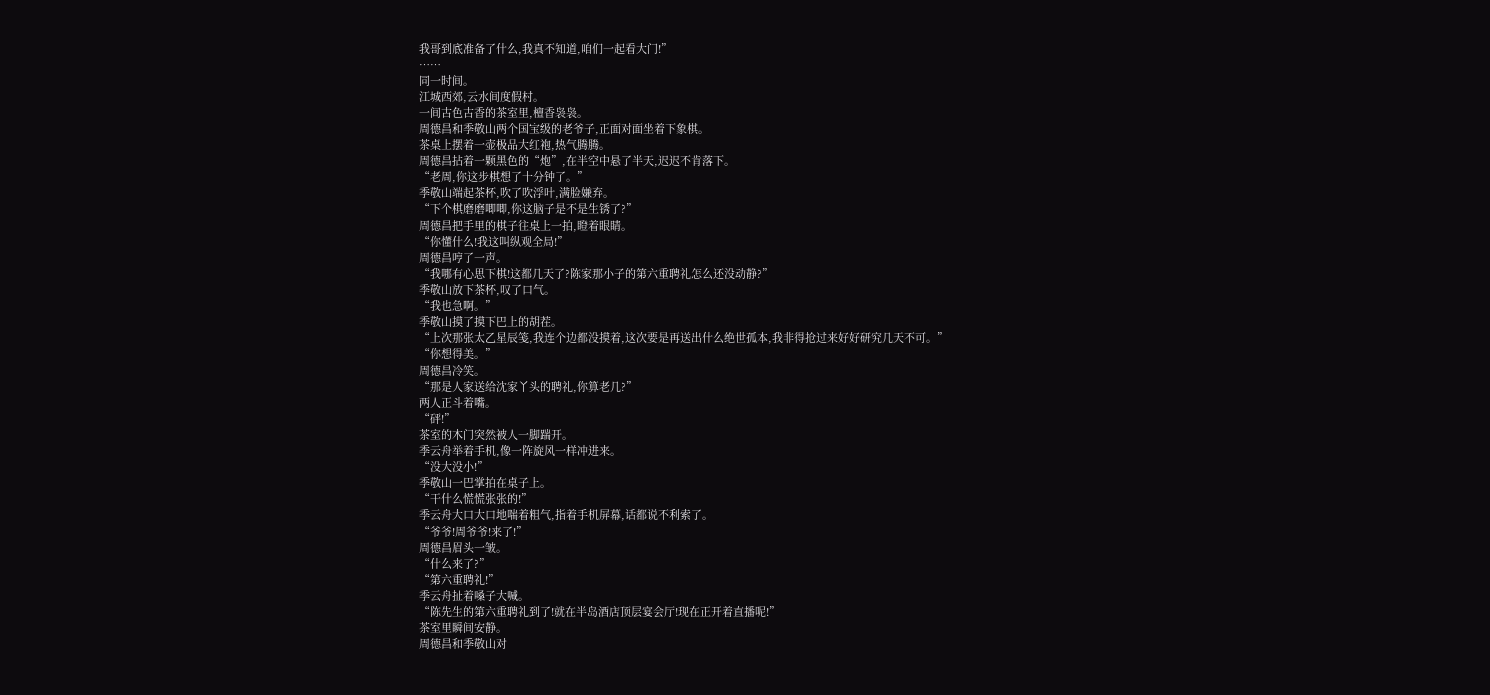我哥到底准备了什么,我真不知道,咱们一起看大门!”
……
同一时间。
江城西郊,云水间度假村。
一间古色古香的茶室里,檀香袅袅。
周德昌和季敬山两个国宝级的老爷子,正面对面坐着下象棋。
茶桌上摆着一壶极品大红袍,热气腾腾。
周德昌拈着一颗黑色的“炮”,在半空中悬了半天,迟迟不肯落下。
“老周,你这步棋想了十分钟了。”
季敬山端起茶杯,吹了吹浮叶,满脸嫌弃。
“下个棋磨磨唧唧,你这脑子是不是生锈了?”
周德昌把手里的棋子往桌上一拍,瞪着眼睛。
“你懂什么!我这叫纵观全局!”
周德昌哼了一声。
“我哪有心思下棋!这都几天了?陈家那小子的第六重聘礼怎么还没动静?”
季敬山放下茶杯,叹了口气。
“我也急啊。”
季敬山摸了摸下巴上的胡茬。
“上次那张太乙星辰笺,我连个边都没摸着,这次要是再送出什么绝世孤本,我非得抢过来好好研究几天不可。”
“你想得美。”
周德昌冷笑。
“那是人家送给沈家丫头的聘礼,你算老几?”
两人正斗着嘴。
“砰!”
茶室的木门突然被人一脚踹开。
季云舟举着手机,像一阵旋风一样冲进来。
“没大没小!”
季敬山一巴掌拍在桌子上。
“干什么慌慌张张的!”
季云舟大口大口地喘着粗气,指着手机屏幕,话都说不利索了。
“爷爷!周爷爷!来了!”
周德昌眉头一皱。
“什么来了?”
“第六重聘礼!”
季云舟扯着嗓子大喊。
“陈先生的第六重聘礼到了!就在半岛酒店顶层宴会厅!现在正开着直播呢!”
茶室里瞬间安静。
周德昌和季敬山对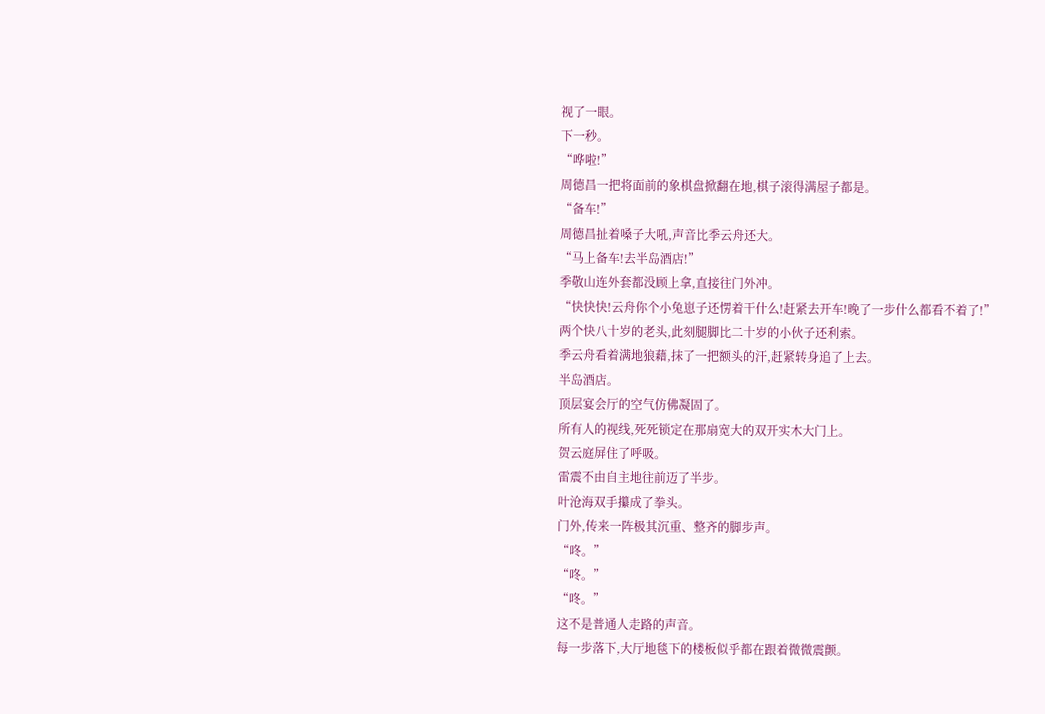视了一眼。
下一秒。
“哗啦!”
周德昌一把将面前的象棋盘掀翻在地,棋子滚得满屋子都是。
“备车!”
周德昌扯着嗓子大吼,声音比季云舟还大。
“马上备车!去半岛酒店!”
季敬山连外套都没顾上拿,直接往门外冲。
“快快快!云舟你个小兔崽子还愣着干什么!赶紧去开车!晚了一步什么都看不着了!”
两个快八十岁的老头,此刻腿脚比二十岁的小伙子还利索。
季云舟看着满地狼藉,抹了一把额头的汗,赶紧转身追了上去。
半岛酒店。
顶层宴会厅的空气仿佛凝固了。
所有人的视线,死死锁定在那扇宽大的双开实木大门上。
贺云庭屏住了呼吸。
雷震不由自主地往前迈了半步。
叶沧海双手攥成了拳头。
门外,传来一阵极其沉重、整齐的脚步声。
“咚。”
“咚。”
“咚。”
这不是普通人走路的声音。
每一步落下,大厅地毯下的楼板似乎都在跟着微微震颤。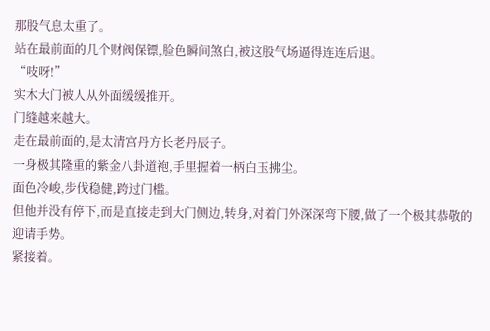那股气息太重了。
站在最前面的几个财阀保镖,脸色瞬间煞白,被这股气场逼得连连后退。
“吱呀!”
实木大门被人从外面缓缓推开。
门缝越来越大。
走在最前面的,是太清宫丹方长老丹辰子。
一身极其隆重的紫金八卦道袍,手里握着一柄白玉拂尘。
面色冷峻,步伐稳健,跨过门槛。
但他并没有停下,而是直接走到大门侧边,转身,对着门外深深弯下腰,做了一个极其恭敬的迎请手势。
紧接着。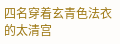四名穿着玄青色法衣的太清宫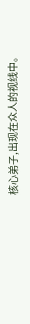核心弟子,出现在众人的视线中。